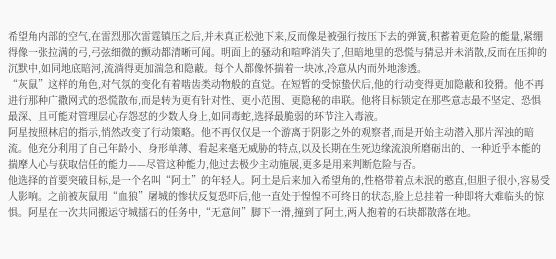希望角内部的空气,在雷烈那次雷霆镇压之后,并未真正松弛下来,反而像是被强行按压下去的弹簧,积蓄着更危险的能量,紧绷得像一张拉满的弓,弓弦细微的颤动都清晰可闻。明面上的骚动和喧哗消失了,但暗地里的恐慌与猜忌并未消散,反而在压抑的沉默中,如同地底暗河,流淌得更加湍急和隐蔽。每个人都像怀揣着一块冰,冷意从内而外地渗透。
“灰鼠”这样的角色,对气氛的变化有着啮齿类动物般的直觉。在短暂的受惊蛰伏后,他的行动变得更加隐蔽和狡猾。他不再进行那种广撒网式的恐慌散布,而是转为更有针对性、更小范围、更隐秘的串联。他将目标锁定在那些意志最不坚定、恐惧最深、且可能对管理层心存怨怼的少数人身上,如同毒蛇,选择最脆弱的环节注入毒液。
阿星按照林启的指示,悄然改变了行动策略。他不再仅仅是一个游离于阴影之外的观察者,而是开始主动潜入那片浑浊的暗流。他充分利用了自己年龄小、身形单薄、看起来毫无威胁的特点,以及长期在生死边缘流浪所磨砺出的、一种近乎本能的揣摩人心与获取信任的能力——尽管这种能力,他过去极少主动施展,更多是用来判断危险与否。
他选择的首要突破目标,是一个名叫“阿土”的年轻人。阿土是后来加入希望角的,性格带着点未泯的憨直,但胆子很小,容易受人影响。之前被灰鼠用“血狼”屠城的惨状反复恐吓后,他一直处于惶惶不可终日的状态,脸上总挂着一种即将大难临头的惊惧。阿星在一次共同搬运守城擂石的任务中,“无意间”脚下一滑,撞到了阿土,两人抱着的石块都散落在地。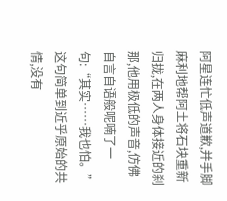阿星连忙低声道歉,并手脚麻利地帮阿土将石块重新归拢,在两人身体接近的刹那,他用极低的声音,仿佛自言自语般呢喃了一句:“其实……我也怕。”
这句简单到近乎原始的共情,没有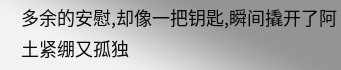多余的安慰,却像一把钥匙,瞬间撬开了阿土紧绷又孤独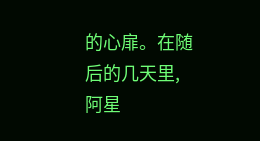的心扉。在随后的几天里,阿星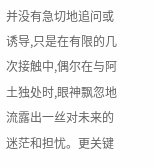并没有急切地追问或诱导,只是在有限的几次接触中,偶尔在与阿土独处时,眼神飘忽地流露出一丝对未来的迷茫和担忧。更关键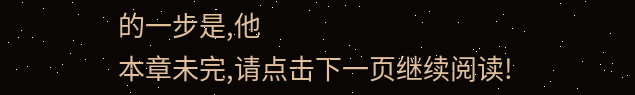的一步是,他
本章未完,请点击下一页继续阅读!